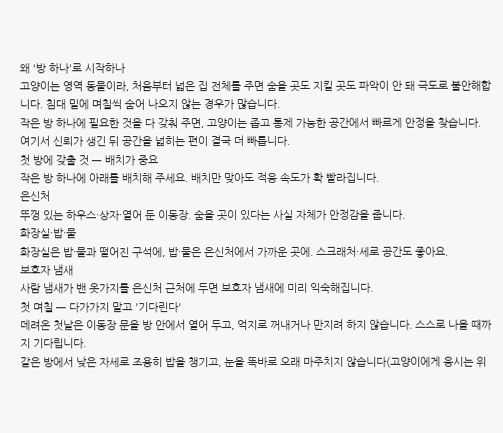왜 '방 하나'로 시작하나
고양이는 영역 동물이라, 처음부터 넓은 집 전체를 주면 숨을 곳도 지킬 곳도 파악이 안 돼 극도로 불안해합니다. 침대 밑에 며칠씩 숨어 나오지 않는 경우가 많습니다.
작은 방 하나에 필요한 것을 다 갖춰 주면, 고양이는 좁고 통제 가능한 공간에서 빠르게 안정을 찾습니다. 여기서 신뢰가 생긴 뒤 공간을 넓히는 편이 결국 더 빠릅니다.
첫 방에 갖출 것 — 배치가 중요
작은 방 하나에 아래를 배치해 주세요. 배치만 맞아도 적응 속도가 확 빨라집니다.
은신처
뚜껑 있는 하우스·상자·열어 둔 이동장. 숨을 곳이 있다는 사실 자체가 안정감을 줍니다.
화장실·밥·물
화장실은 밥·물과 떨어진 구석에, 밥·물은 은신처에서 가까운 곳에. 스크래처·세로 공간도 좋아요.
보호자 냄새
사람 냄새가 밴 옷가지를 은신처 근처에 두면 보호자 냄새에 미리 익숙해집니다.
첫 며칠 — 다가가지 말고 '기다린다'
데려온 첫날은 이동장 문을 방 안에서 열어 두고, 억지로 꺼내거나 만지려 하지 않습니다. 스스로 나올 때까지 기다립니다.
같은 방에서 낮은 자세로 조용히 밥을 챙기고, 눈을 똑바로 오래 마주치지 않습니다(고양이에게 응시는 위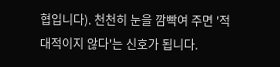협입니다). 천천히 눈을 깜빡여 주면 '적대적이지 않다'는 신호가 됩니다.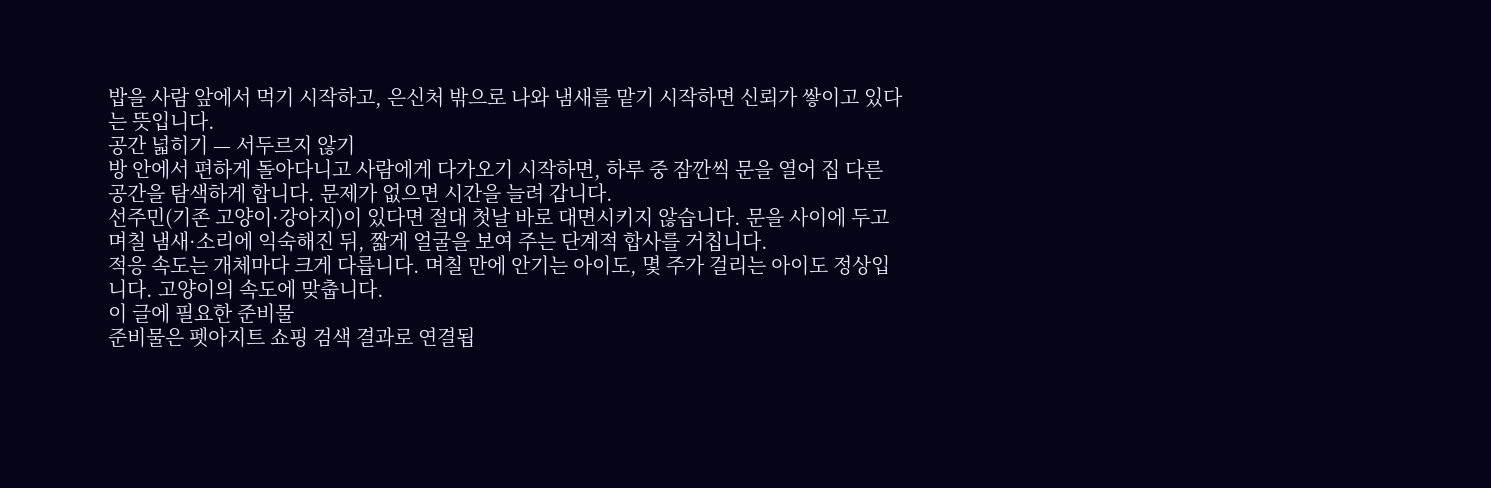밥을 사람 앞에서 먹기 시작하고, 은신처 밖으로 나와 냄새를 맡기 시작하면 신뢰가 쌓이고 있다는 뜻입니다.
공간 넓히기 — 서두르지 않기
방 안에서 편하게 돌아다니고 사람에게 다가오기 시작하면, 하루 중 잠깐씩 문을 열어 집 다른 공간을 탐색하게 합니다. 문제가 없으면 시간을 늘려 갑니다.
선주민(기존 고양이·강아지)이 있다면 절대 첫날 바로 대면시키지 않습니다. 문을 사이에 두고 며칠 냄새·소리에 익숙해진 뒤, 짧게 얼굴을 보여 주는 단계적 합사를 거칩니다.
적응 속도는 개체마다 크게 다릅니다. 며칠 만에 안기는 아이도, 몇 주가 걸리는 아이도 정상입니다. 고양이의 속도에 맞춥니다.
이 글에 필요한 준비물
준비물은 펫아지트 쇼핑 검색 결과로 연결됩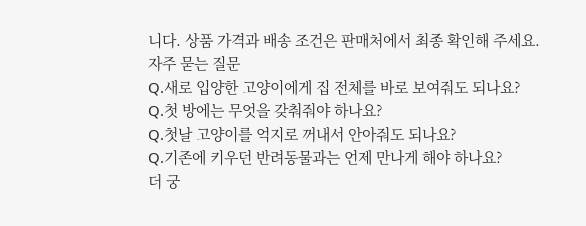니다. 상품 가격과 배송 조건은 판매처에서 최종 확인해 주세요.
자주 묻는 질문
Q.새로 입양한 고양이에게 집 전체를 바로 보여줘도 되나요?
Q.첫 방에는 무엇을 갖춰줘야 하나요?
Q.첫날 고양이를 억지로 꺼내서 안아줘도 되나요?
Q.기존에 키우던 반려동물과는 언제 만나게 해야 하나요?
더 궁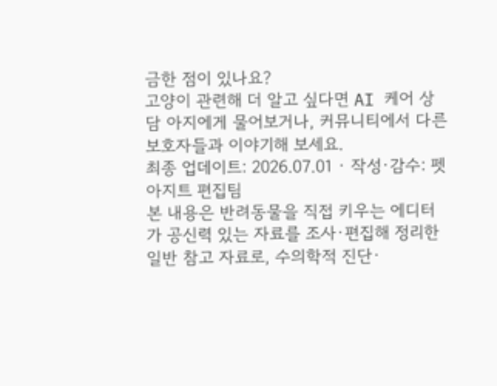금한 점이 있나요?
고양이 관련해 더 알고 싶다면 AI 케어 상담 아지에게 물어보거나, 커뮤니티에서 다른 보호자들과 이야기해 보세요.
최종 업데이트: 2026.07.01 · 작성·감수: 펫아지트 편집팀
본 내용은 반려동물을 직접 키우는 에디터가 공신력 있는 자료를 조사·편집해 정리한 일반 참고 자료로, 수의학적 진단·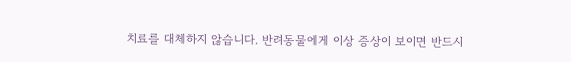치료를 대체하지 않습니다. 반려동물에게 이상 증상이 보이면 반드시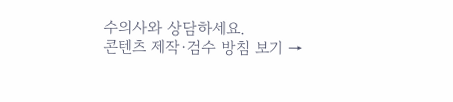수의사와 상담하세요.
콘텐츠 제작·검수 방침 보기 →